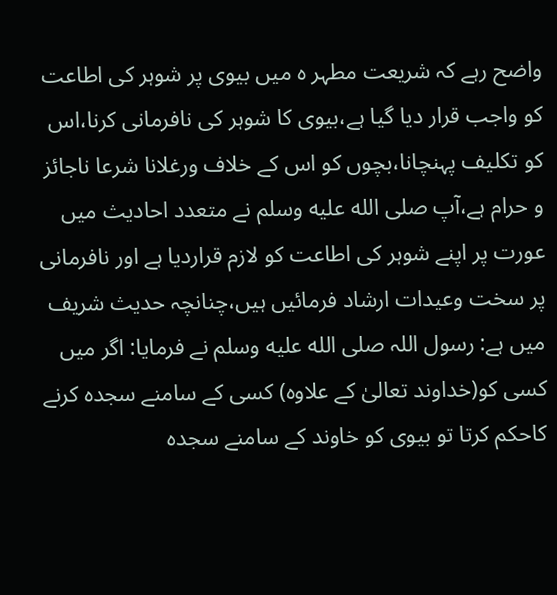واضح رہے کہ شریعت مطہر ہ میں بیوی پر شوہر کی اطاعت کو واجب قرار دیا گیا ہے،بیوی کا شوہر کی نافرمانی کرنا،اس کو تکلیف پہنچانا،بچوں کو اس کے خلاف ورغلانا شرعا ناجائز و حرام ہے،آپ صلى الله عليه وسلم نے متعدد احادیث میں عورت پر اپنے شوہر کی اطاعت کو لازم قراردیا ہے اور نافرمانی پر سخت وعیدات ارشاد فرمائیں ہیں،چنانچہ حدیث شریف میں ہے: رسول اللہ صلى الله عليه وسلم نے فرمایا: اگر میں کسی کو(خداوند تعالیٰ کے علاوہ) کسی کے سامنے سجدہ کرنے کاحکم کرتا تو بیوی کو خاوند کے سامنے سجدہ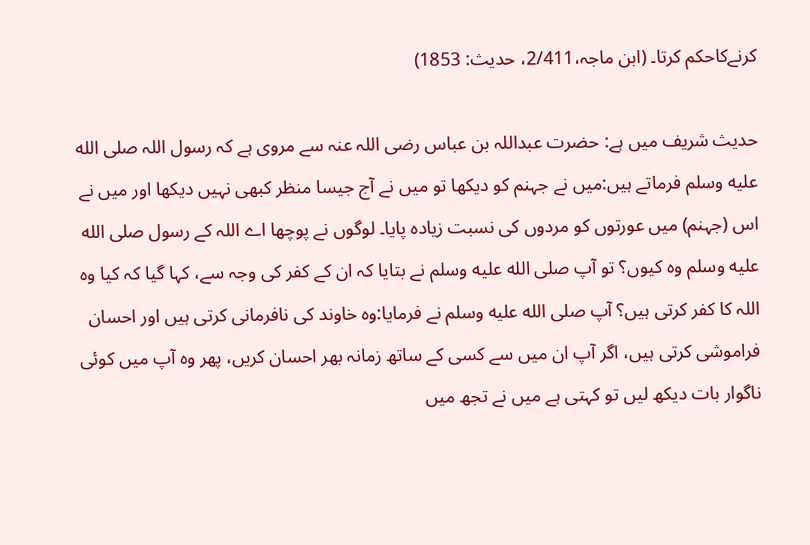کرنےکاحکم کرتا۔ (ابن ماجہ،2/411، حدیث: 1853)

حدیث شریف میں ہے: حضرت عبداللہ بن عباس رضی اللہ عنہ سے مروی ہے کہ رسول اللہ صلى الله عليه وسلم فرماتے ہیں:میں نے جہنم کو دیکھا تو میں نے آج جیسا منظر کبھی نہیں دیکھا اور میں نے اس (جہنم) میں عورتوں کو مردوں کی نسبت زیادہ پایا۔ لوگوں نے پوچھا اے اللہ کے رسول صلى الله عليه وسلم وہ کیوں؟ تو آپ صلى الله عليه وسلم نے بتایا کہ ان کے کفر کی وجہ سے، کہا گیا کہ کیا وہ اللہ کا کفر کرتی ہیں؟ آپ صلى الله عليه وسلم نے فرمایا:وہ خاوند کی نافرمانی کرتی ہیں اور احسان فراموشی کرتی ہیں، اگر آپ ان میں سے کسی کے ساتھ زمانہ بھر احسان کریں، پھر وہ آپ میں کوئی ناگوار بات دیکھ لیں تو کہتی ہے میں نے تجھ میں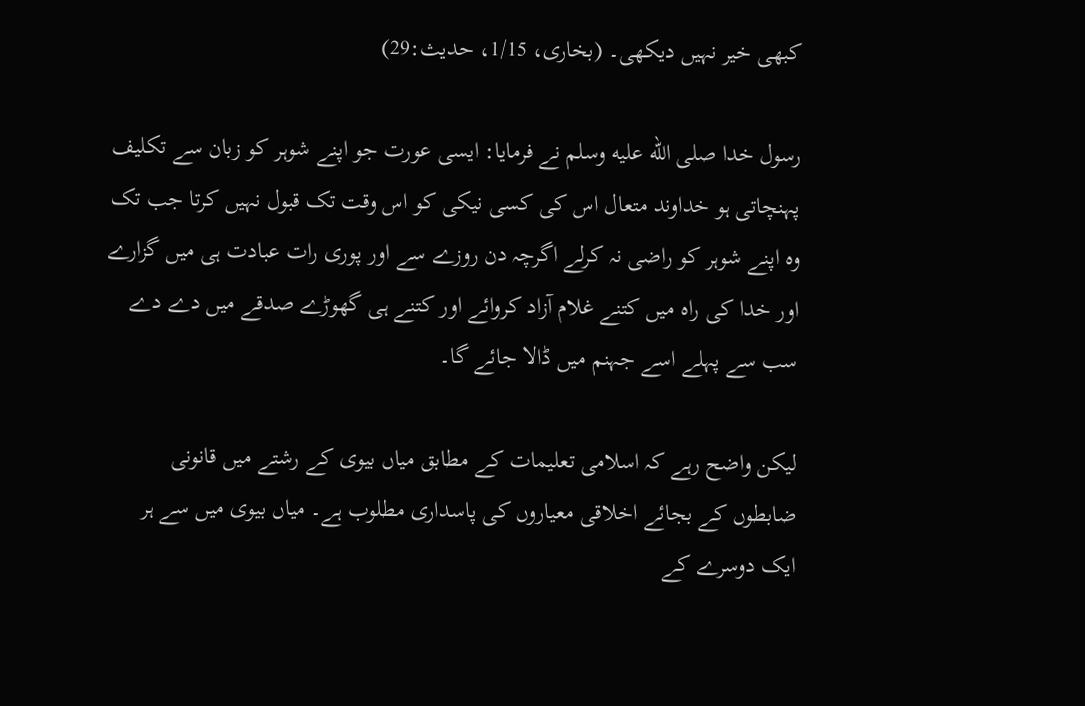کبھی خیر نہیں دیکھی۔ (بخاری، 1/15، حدیث:29)

رسول خدا صلى الله عليه وسلم نے فرمایا: ایسی عورت جو اپنے شوہر کو زبان سے تکلیف پہنچاتی ہو خداوند متعال اس کی کسی نیکی کو اس وقت تک قبول نہیں کرتا جب تک وہ اپنے شوہر کو راضی نہ کرلے اگرچہ دن روزے سے اور پوری رات عبادت ہی میں گزارے اور خدا کی راہ میں کتنے غلام آزاد کروائے اور کتنے ہی گھوڑے صدقے میں دے دے سب سے پہلے اسے جہنم میں ڈالا جائے گا۔

لیکن واضح رہے کہ اسلامی تعلیمات کے مطابق میاں بیوی کے رشتے میں قانونی ضابطوں کے بجائے اخلاقی معیاروں کی پاسداری مطلوب ہے۔ میاں بیوی میں سے ہر ایک دوسرے کے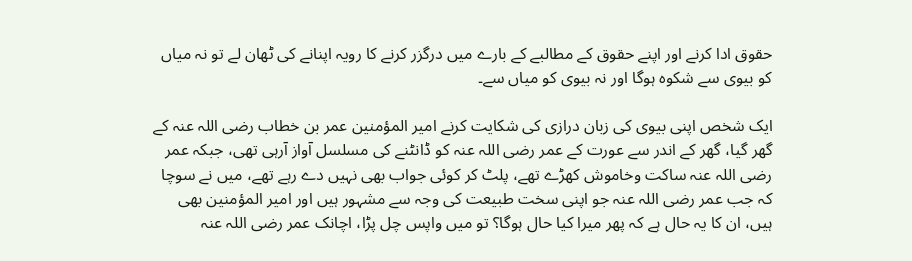حقوق ادا کرنے اور اپنے حقوق کے مطالبے کے بارے میں درگزر کرنے کا رویہ اپنانے کی ٹھان لے تو نہ میاں کو بیوی سے شکوہ ہوگا اور نہ بیوی کو میاں سے۔

ایک شخص اپنی بیوی کی زبان درازی کی شکایت کرنے امیر المؤمنین عمر بن خطاب رضی اللہ عنہ کے گھر گیا، گھر کے اندر سے عورت کے عمر رضی اللہ عنہ کو ڈانٹنے کی مسلسل آواز آرہی تھی، جبکہ عمر رضی اللہ عنہ ساکت وخاموش کھڑے تھے، پلٹ کر کوئی جواب بھی نہیں دے رہے تھے، میں نے سوچا کہ جب عمر رضی اللہ عنہ جو اپنی سخت طبیعت کی وجہ سے مشہور ہیں اور امیر المؤمنین بھی ہیں، ان کا یہ حال ہے کہ پھر میرا کیا حال ہوگا؟ تو میں واپس چل پڑا، اچانک عمر رضی اللہ عنہ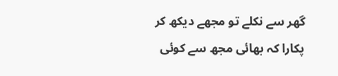گھر سے نکلے تو مجھے دیکھ کر پکارا کہ بھائی مجھ سے کوئی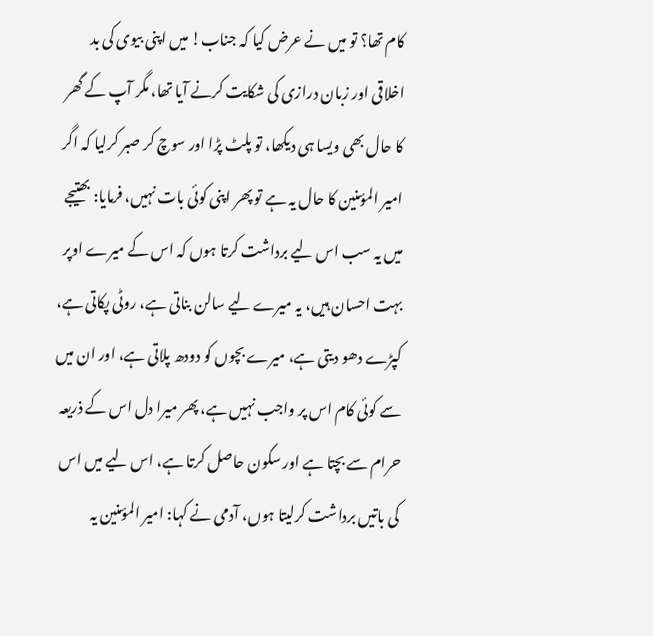کام تھا؟ تو میں نے عرض کیا کہ جناب! میں اپنی بیوی کی بد اخلاقی اور زبان درازی کی شکایت کرنے آیا تھا، مگر آپ کے گھر کا حال بھی ویسا ہی دیکھا، تو پلٹ پڑا اور سوچ کر صبر کرلیا کہ اگر امیر المؤمنین کا حال یہ ہے تو پھر اپنی کوئی بات نہیں، فرمایا: بھتیجے میں یہ سب اس لیے برداشت کرتا ہوں کہ اس کے میرے اوپر بہت احسان ہیں، یہ میرے لیے سالن بناتی ہے، روٹی پکاتی ہے، کپڑے دھو دیتی ہے، میرے بچوں کو دودھ پلاتی ہے، اور ان میں سے کوئی کام اس پر واجب نہیں ہے، پھر میرا دل اس کے ذریعہ حرام سے بچتا ہے اور سکون حاصل کرتا ہے، اس لیے میں اس کی باتیں برداشت کرلیتا ہوں، آدمی نے کہا: امیر المؤمنین یہ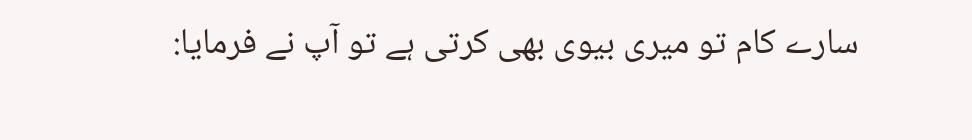سارے کام تو میری بیوی بھی کرتی ہے تو آپ نے فرمایا: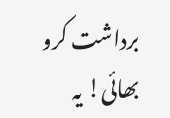برداشت کرو بھائی! یہ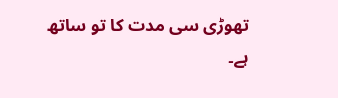تھوڑی سی مدت کا تو ساتھ ہے۔